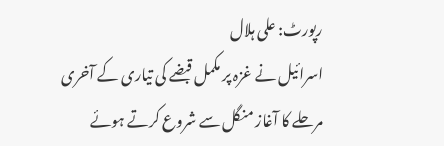رپورٹ: علی ہلال
اسرائیل نے غزہ پر مکمل قبضے کی تیاری کے آخری مرحلے کا آغاز منگل سے شروع کرتے ہوئے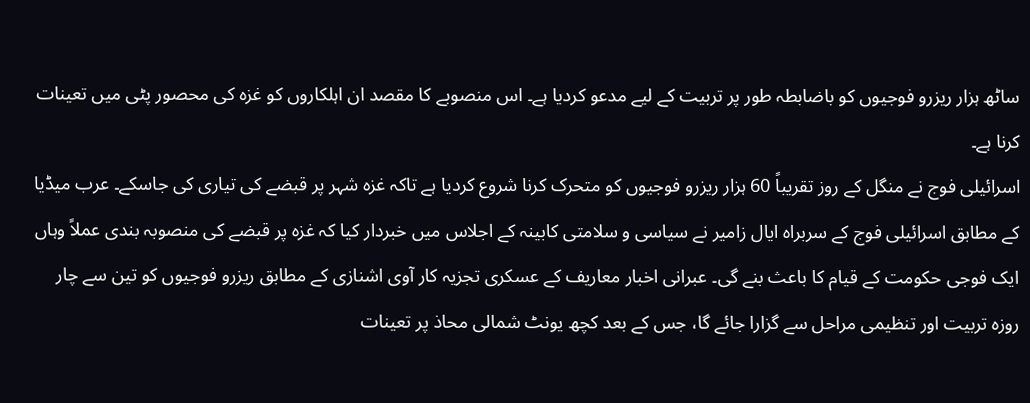ساٹھ ہزار ریزرو فوجیوں کو باضابطہ طور پر تربیت کے لیے مدعو کردیا ہے۔ اس منصوبے کا مقصد ان اہلکاروں کو غزہ کی محصور پٹی میں تعینات کرنا ہے۔
اسرائیلی فوج نے منگل کے روز تقریباً 60 ہزار ریزرو فوجیوں کو متحرک کرنا شروع کردیا ہے تاکہ غزہ شہر پر قبضے کی تیاری کی جاسکے۔ عرب میڈیا کے مطابق اسرائیلی فوج کے سربراہ ایال زامیر نے سیاسی و سلامتی کابینہ کے اجلاس میں خبردار کیا کہ غزہ پر قبضے کی منصوبہ بندی عملاً وہاں ایک فوجی حکومت کے قیام کا باعث بنے گی۔ عبرانی اخبار معاریف کے عسکری تجزیہ کار آوی اشنازی کے مطابق ریزرو فوجیوں کو تین سے چار روزہ تربیت اور تنظیمی مراحل سے گزارا جائے گا، جس کے بعد کچھ یونٹ شمالی محاذ پر تعینات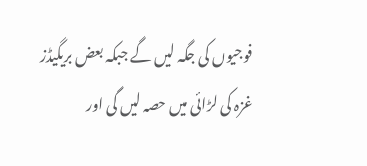فوجیوں کی جگہ لیں گے جبکہ بعض بریگیڈز غزہ کی لڑائی میں حصہ لیں گی اور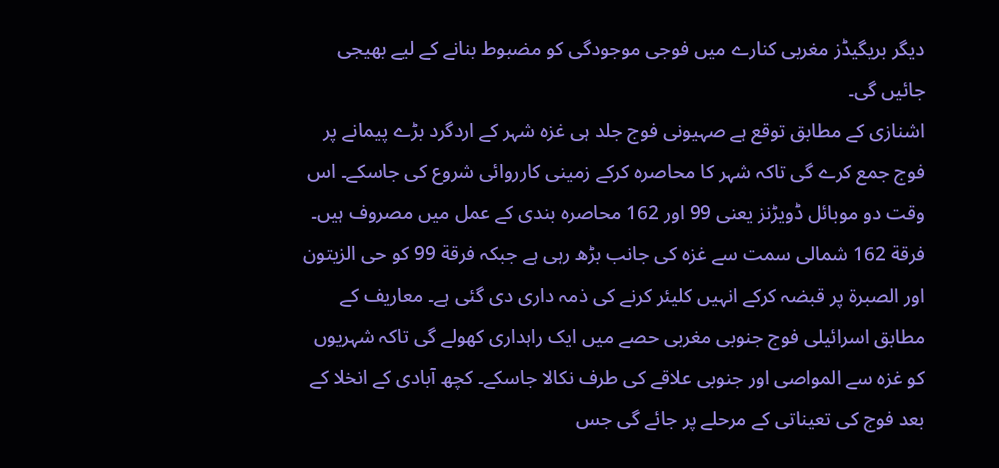دیگر بریگیڈز مغربی کنارے میں فوجی موجودگی کو مضبوط بنانے کے لیے بھیجی جائیں گی۔
اشنازی کے مطابق توقع ہے صہیونی فوج جلد ہی غزہ شہر کے اردگرد بڑے پیمانے پر فوج جمع کرے گی تاکہ شہر کا محاصرہ کرکے زمینی کارروائی شروع کی جاسکے۔ اس وقت دو موبائل ڈویڑنز یعنی 99 اور 162 محاصرہ بندی کے عمل میں مصروف ہیں۔ فرقة 162 شمالی سمت سے غزہ کی جانب بڑھ رہی ہے جبکہ فرقة 99 کو حی الزیتون اور الصبرة پر قبضہ کرکے انہیں کلیئر کرنے کی ذمہ داری دی گئی ہے۔ معاریف کے مطابق اسرائیلی فوج جنوبی مغربی حصے میں ایک راہداری کھولے گی تاکہ شہریوں کو غزہ سے المواصی اور جنوبی علاقے کی طرف نکالا جاسکے۔ کچھ آبادی کے انخلا کے بعد فوج کی تعیناتی کے مرحلے پر جائے گی جس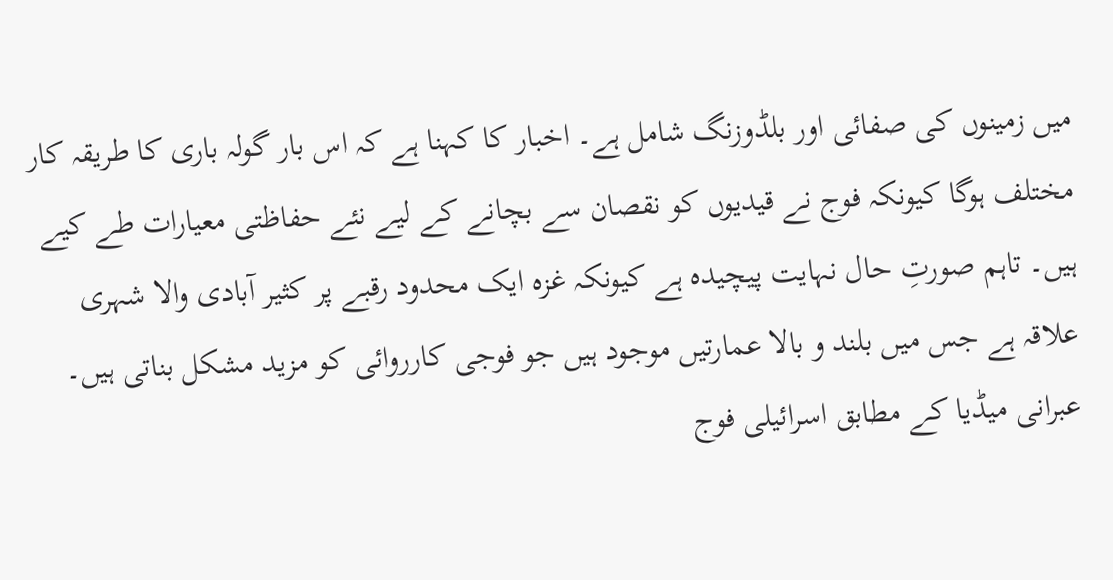میں زمینوں کی صفائی اور بلڈوزنگ شامل ہے۔ اخبار کا کہنا ہے کہ اس بار گولہ باری کا طریقہ کار مختلف ہوگا کیونکہ فوج نے قیدیوں کو نقصان سے بچانے کے لیے نئے حفاظتی معیارات طے کیے ہیں۔ تاہم صورتِ حال نہایت پیچیدہ ہے کیونکہ غزہ ایک محدود رقبے پر کثیر آبادی والا شہری علاقہ ہے جس میں بلند و بالا عمارتیں موجود ہیں جو فوجی کارروائی کو مزید مشکل بناتی ہیں۔
عبرانی میڈیا کے مطابق اسرائیلی فوج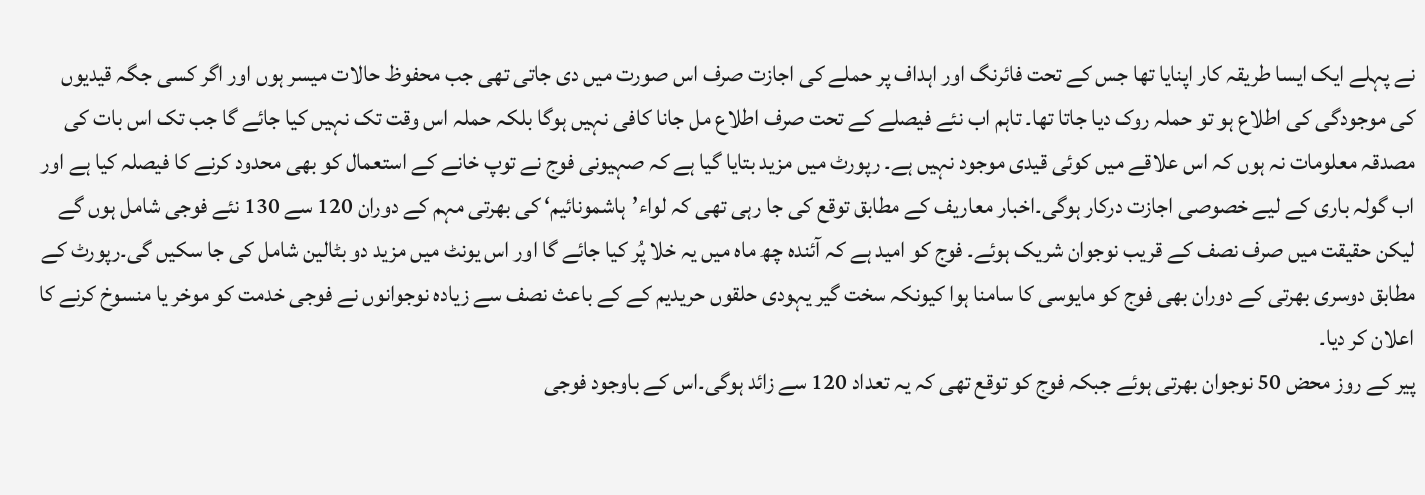نے پہلے ایک ایسا طریقہ کار اپنایا تھا جس کے تحت فائرنگ اور اہداف پر حملے کی اجازت صرف اس صورت میں دی جاتی تھی جب محفوظ حالات میسر ہوں اور اگر کسی جگہ قیدیوں کی موجودگی کی اطلاع ہو تو حملہ روک دیا جاتا تھا۔ تاہم اب نئے فیصلے کے تحت صرف اطلاع مل جانا کافی نہیں ہوگا بلکہ حملہ اس وقت تک نہیں کیا جائے گا جب تک اس بات کی مصدقہ معلومات نہ ہوں کہ اس علاقے میں کوئی قیدی موجود نہیں ہے۔ رپورٹ میں مزید بتایا گیا ہے کہ صہیونی فوج نے توپ خانے کے استعمال کو بھی محدود کرنے کا فیصلہ کیا ہے اور اب گولہ باری کے لیے خصوصی اجازت درکار ہوگی۔اخبار معاریف کے مطابق توقع کی جا رہی تھی کہ لواء’ہاشمونائیم‘ کی بھرتی مہم کے دوران 120 سے 130 نئے فوجی شامل ہوں گے لیکن حقیقت میں صرف نصف کے قریب نوجوان شریک ہوئے۔ فوج کو امید ہے کہ آئندہ چھ ماہ میں یہ خلا پُر کیا جائے گا اور اس یونٹ میں مزید دو بٹالین شامل کی جا سکیں گی۔رپورٹ کے مطابق دوسری بھرتی کے دوران بھی فوج کو مایوسی کا سامنا ہوا کیونکہ سخت گیر یہودی حلقوں حریدیم کے کے باعث نصف سے زیادہ نوجوانوں نے فوجی خدمت کو موخر یا منسوخ کرنے کا اعلان کر دیا۔
پیر کے روز محض 50 نوجوان بھرتی ہوئے جبکہ فوج کو توقع تھی کہ یہ تعداد 120 سے زائد ہوگی۔اس کے باوجود فوجی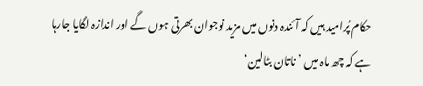حکام پُرامید ہیں کہ آئندہ دنوں میں مزید نوجوان بھرتی ہوں گے اور اندازہ لگایا جارہا ہے کہ چھ ماہ میں ’ناتان بٹالین‘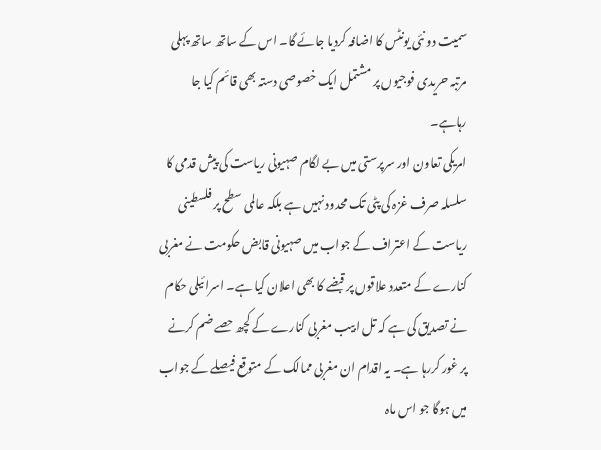سمیت دو نئی یونٹس کا اضافہ کردیا جائے گا۔ اس کے ساتھ ساتھ پہلی مرتبہ حریدی فوجیوں پر مشتمل ایک خصوصی دستہ بھی قائم کیا جا رہاہے۔
امریکی تعاون اور سرپرستی میں بے لگام صہیونی ریاست کی پیش قدمی کا سلسلہ صرف غزہ کی پٹی تک محدود نہیں ہے بلکہ عالمی سطح پر فلسطینی ریاست کے اعتراف کے جواب میں صہیونی قابض حکومت نے مغربی کنارے کے متعدد علاقوں پر قبضے کا بھی اعلان کیا ہے۔ اسرائیلی حکام نے تصدیق کی ہے کہ تل ابیب مغربی کنارے کے کچھ حصے ضم کرنے پر غور کررہا ہے۔ یہ اقدام ان مغربی ممالک کے متوقع فیصلے کے جواب میں ہوگا جو اس ماہ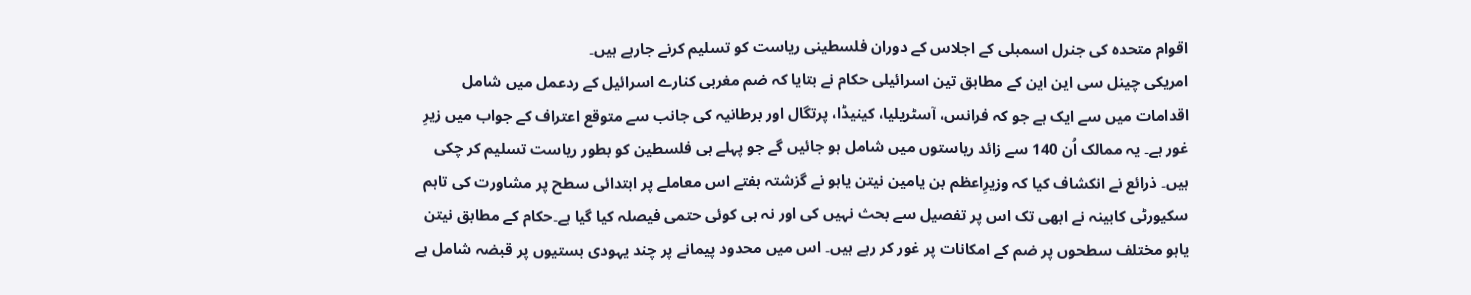اقوام متحدہ کی جنرل اسمبلی کے اجلاس کے دوران فلسطینی ریاست کو تسلیم کرنے جارہے ہیں۔
امریکی چینل سی این این کے مطابق تین اسرائیلی حکام نے بتایا کہ ضم مغربی کنارے اسرائیل کے ردعمل میں شامل اقدامات میں سے ایک ہے جو کہ فرانس، آسٹریلیا، کینیڈا، پرتگال اور برطانیہ کی جانب سے متوقع اعتراف کے جواب میں زیرِ غور ہے۔ یہ ممالک اُن 140 سے زائد ریاستوں میں شامل ہو جائیں گے جو پہلے ہی فلسطین کو بطور ریاست تسلیم کر چکی ہیں۔ ذرائع نے انکشاف کیا کہ وزیرِاعظم بن یامین نیتن یاہو نے گزشتہ ہفتے اس معاملے پر ابتدائی سطح پر مشاورت کی تاہم سکیورٹی کابینہ نے ابھی تک اس پر تفصیل سے بحث نہیں کی اور نہ ہی کوئی حتمی فیصلہ کیا گیا ہے۔حکام کے مطابق نیتن یاہو مختلف سطحوں پر ضم کے امکانات پر غور کر رہے ہیں۔ اس میں محدود پیمانے پر چند یہودی بستیوں پر قبضہ شامل ہے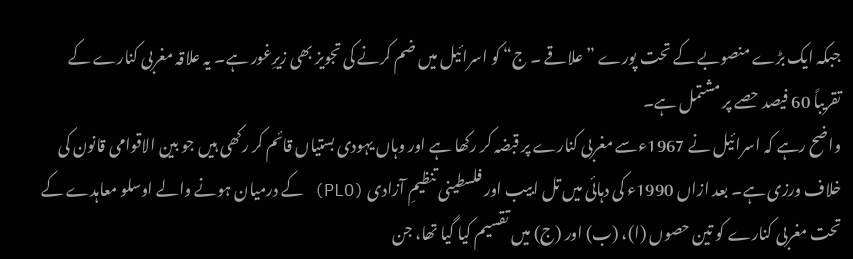جبکہ ایک بڑے منصوبے کے تحت پورے ”علاقے ۔ ج“ کو اسرائیل میں ضم کرنے کی تجویز بھی زیرِغور ہے۔ یہ علاقہ مغربی کنارے کے تقریباً 60 فیصد حصے پر مشتمل ہے۔
واضح رہے کہ اسرائیل نے 1967ءسے مغربی کنارے پر قبضہ کر رکھا ہے اور وہاں یہودی بستیاں قائم کر رکھی ہیں جو بین الاقوامی قانون کی خلاف ورزی ہے۔ بعد ازاں 1990ء کی دہائی میں تل ابیب اور فلسطینی تنظیمِ آزادی (PLO) کے درمیان ہونے والے اوسلو معاہدے کے تحت مغربی کنارے کو تین حصوں (ا)، (ب) اور (ج) میں تقسیم کیا گیا تھا، جن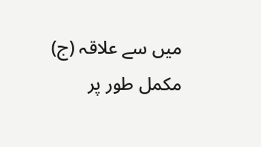میں سے علاقہ (ج) مکمل طور پر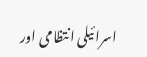اسرائیلی انتظامی اور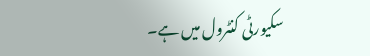سکیورٹی کنٹرول میں ہے۔